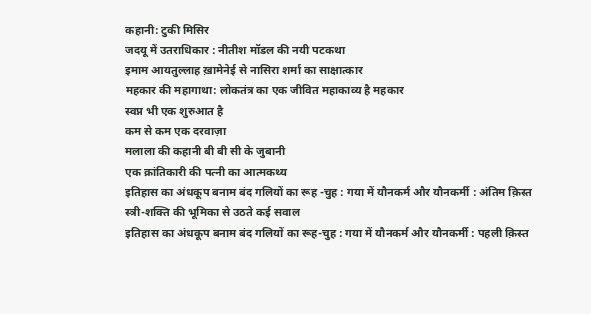कहानी: टुकी मिसिर
जदयू में उतराधिकार : नीतीश मॉडल की नयी पटकथा
इमाम आयतुल्लाह ख़ामेनेई से नासिरा शर्मा का साक्षात्कार
महकार की महागाथा: लोकतंत्र का एक जीवित महाकाव्य है महकार
स्वप्न भी एक शुरुआत है
कम से कम एक दरवाज़ा
मलाला की कहानी बी बी सी के जुबानी
एक क्रांतिकारी की पत्नी का आत्मकथ्य
इतिहास का अंधकूप बनाम बंद गलियों का रूह -चुह : गया में यौनकर्म और यौनकर्मी : अंतिम क़िस्त
स्त्री-शक्ति की भूमिका से उठते कई सवाल
इतिहास का अंधकूप बनाम बंद गलियों का रूह-चुह : गया में यौनकर्म और यौनकर्मी : पहली क़िस्त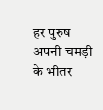हर पुरुष अपनी चमड़ी के भीतर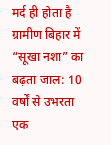मर्द ही होता है
ग्रामीण बिहार में “सूखा नशा” का बढ़ता जाल: 10 वर्षों से उभरता एक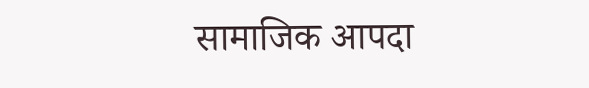सामाजिक आपदा